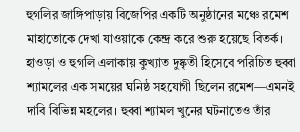হুগলির জাঙ্গিপাড়ায় বিজেপির একটি অনুষ্ঠানের মঞ্চে রমেশ মাহাতোকে দেখা যাওয়াকে কেন্দ্র করে শুরু হয়েছে বিতর্ক। হাওড়া ও হুগলি এলাকায় কুখ্যাত দুষ্কৃতী হিসেবে পরিচিত হুব্বা শ্যামলের এক সময়ের ঘনিষ্ঠ সহযোগী ছিলেন রমেশ—এমনই দাবি বিভিন্ন মহলের। হুব্বা শ্যামল খুনের ঘটনাতেও তাঁর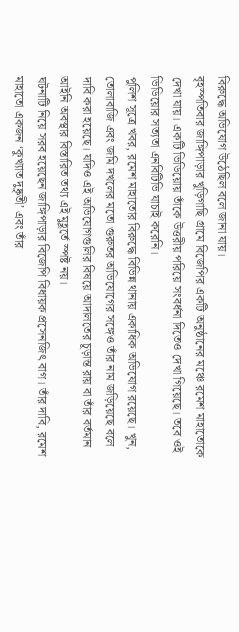বিরুদ্ধে অভিযোগ উঠেছিল বলে জানা যায়।
বৃহস্পতিবার জাঙ্গিপাড়ার খুড়িগাছি গ্রামে বিজেপির একটি অনুষ্ঠানের মঞ্চে রমেশ মাহাতোকে দেখা যায়। একটি ভিডিয়োয় তাঁকে উত্তরীয় পরিয়ে সংবর্ধনা দিতেও দেখা গিয়েছে। তবে ওই ভিডিয়োর সত্যতা এনবিটিভি যাচাই করেনি।
পুলিশ সূত্রে খবর, রমেশ মাহাতোর বিরুদ্ধে বিভিন্ন থানায় একাধিক অভিযোগ রয়েছে। খুন, তোলাবাজি এবং জমি দখলের মতো গুরুতর অভিযোগের সঙ্গেও তাঁর নাম জড়িয়েছে বলে দাবি করা হয়েছে। যদিও এই অভিযোগগুলির বিষয়ে আদালতের চূড়ান্ত রায় বা তাঁর বর্তমান আইনি অবস্থার বিস্তারিত তথ্য এই মুহূর্তে স্পষ্ট নয়।
ঘটনাটি নিয়ে সরব হয়েছেন জাঙ্গিপাড়ার বিজেপি বিধায়ক প্রসেনজিৎ বাগ। তাঁর দাবি, রমেশ মাহাতো একজন ‘কুখ্যাত দুষ্কৃতী’ এবং তাঁর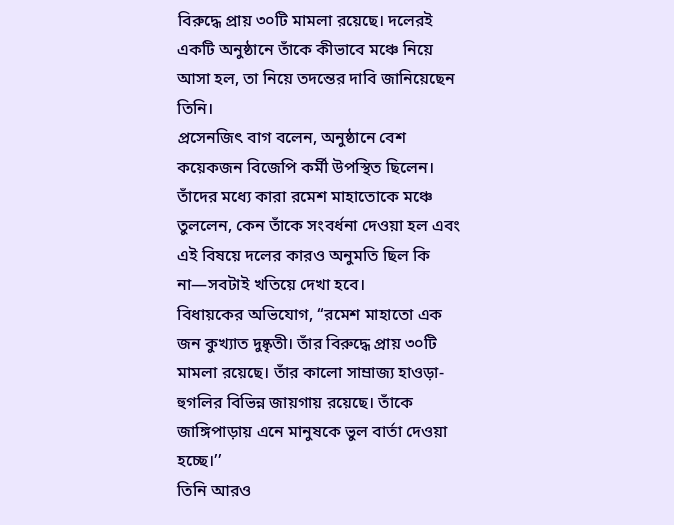বিরুদ্ধে প্রায় ৩০টি মামলা রয়েছে। দলেরই একটি অনুষ্ঠানে তাঁকে কীভাবে মঞ্চে নিয়ে আসা হল, তা নিয়ে তদন্তের দাবি জানিয়েছেন তিনি।
প্রসেনজিৎ বাগ বলেন, অনুষ্ঠানে বেশ কয়েকজন বিজেপি কর্মী উপস্থিত ছিলেন। তাঁদের মধ্যে কারা রমেশ মাহাতোকে মঞ্চে তুললেন, কেন তাঁকে সংবর্ধনা দেওয়া হল এবং এই বিষয়ে দলের কারও অনুমতি ছিল কি না—সবটাই খতিয়ে দেখা হবে।
বিধায়কের অভিযোগ, ‘‘রমেশ মাহাতো এক জন কুখ্যাত দুষ্কৃতী। তাঁর বিরুদ্ধে প্রায় ৩০টি মামলা রয়েছে। তাঁর কালো সাম্রাজ্য হাওড়া-হুগলির বিভিন্ন জায়গায় রয়েছে। তাঁকে জাঙ্গিপাড়ায় এনে মানুষকে ভুল বার্তা দেওয়া হচ্ছে।’’
তিনি আরও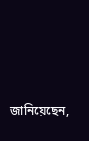জানিয়েছেন,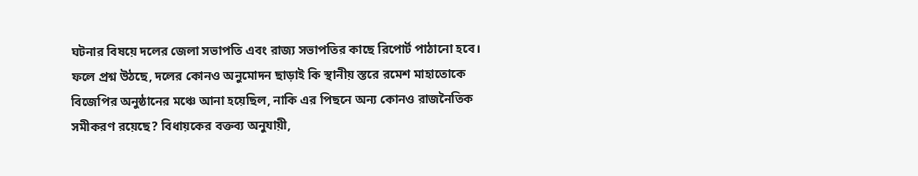ঘটনার বিষয়ে দলের জেলা সভাপতি এবং রাজ্য সভাপতির কাছে রিপোর্ট পাঠানো হবে।
ফলে প্রশ্ন উঠছে, দলের কোনও অনুমোদন ছাড়াই কি স্থানীয় স্তরে রমেশ মাহাতোকে বিজেপির অনুষ্ঠানের মঞ্চে আনা হয়েছিল, নাকি এর পিছনে অন্য কোনও রাজনৈতিক সমীকরণ রয়েছে? বিধায়কের বক্তব্য অনুযায়ী,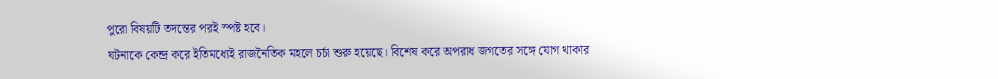পুরো বিষয়টি তদন্তের পরই স্পষ্ট হবে।
ঘটনাকে কেন্দ্র করে ইতিমধ্যেই রাজনৈতিক মহলে চর্চা শুরু হয়েছে। বিশেষ করে অপরাধ জগতের সঙ্গে যোগ থাকার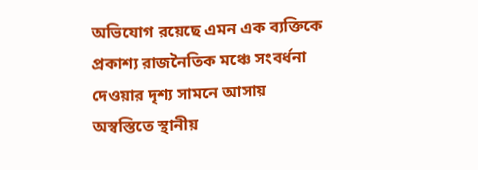অভিযোগ রয়েছে এমন এক ব্যক্তিকে প্রকাশ্য রাজনৈতিক মঞ্চে সংবর্ধনা দেওয়ার দৃশ্য সামনে আসায় অস্বস্তিতে স্থানীয়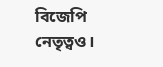বিজেপি নেতৃত্বও।